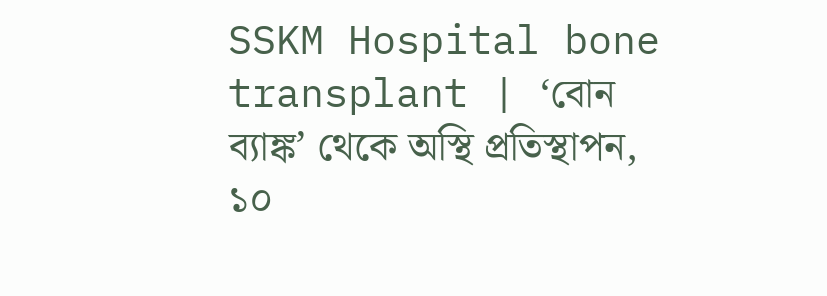SSKM Hospital bone transplant | ‘বোন ব্যাঙ্ক’ থেকে অস্থি প্রতিস্থাপন, ১০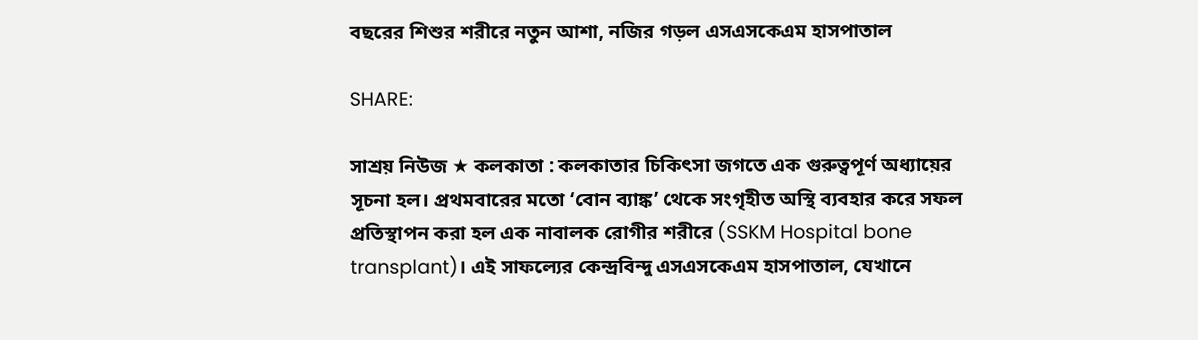বছরের শিশুর শরীরে নতুন আশা, নজির গড়ল এসএসকেএম হাসপাতাল

SHARE:

সাশ্রয় নিউজ ★ কলকাতা : কলকাতার চিকিৎসা জগতে এক গুরুত্বপূর্ণ অধ্যায়ের সূচনা হল। প্রথমবারের মতো ‘বোন ব্যাঙ্ক’ থেকে সংগৃহীত অস্থি ব্যবহার করে সফল প্রতিস্থাপন করা হল এক নাবালক রোগীর শরীরে (SSKM Hospital bone transplant)। এই সাফল্যের কেন্দ্রবিন্দু এসএসকেএম হাসপাতাল, যেখানে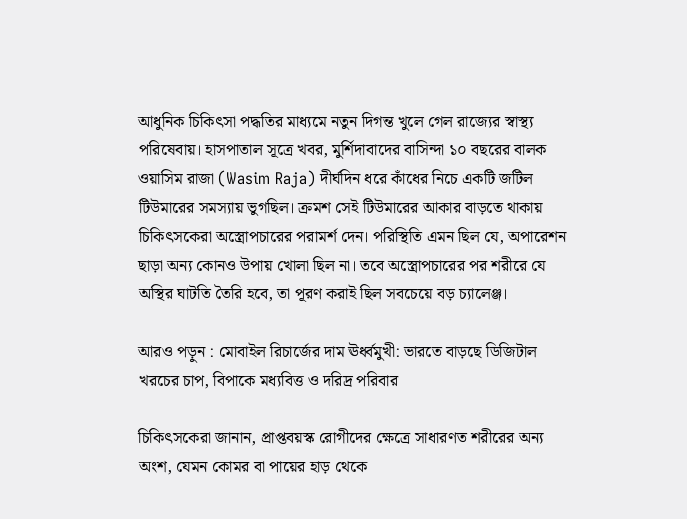আধুনিক চিকিৎসা পদ্ধতির মাধ্যমে নতুন দিগন্ত খুলে গেল রাজ্যের স্বাস্থ্য পরিষেবায়। হাসপাতাল সূত্রে খবর, মুর্শিদাবাদের বাসিন্দা ১০ বছরের বালক ওয়াসিম রাজা (Wasim Raja) দীর্ঘদিন ধরে কাঁধের নিচে একটি জটিল টিউমারের সমস্যায় ভুগছিল। ক্রমশ সেই টিউমারের আকার বাড়তে থাকায় চিকিৎসকেরা অস্ত্রোপচারের পরামর্শ দেন। পরিস্থিতি এমন ছিল যে, অপারেশন ছাড়া অন্য কোনও উপায় খোলা ছিল না। তবে অস্ত্রোপচারের পর শরীরে যে অস্থির ঘাটতি তৈরি হবে, তা পূরণ করাই ছিল সবচেয়ে বড় চ্যালেঞ্জ।

আরও পড়ুন : মোবাইল রিচার্জের দাম ঊর্ধ্বমুখী: ভারতে বাড়ছে ডিজিটাল খরচের চাপ, বিপাকে মধ্যবিত্ত ও দরিদ্র পরিবার

চিকিৎসকেরা জানান, প্রাপ্তবয়স্ক রোগীদের ক্ষেত্রে সাধারণত শরীরের অন্য অংশ, যেমন কোমর বা পায়ের হাড় থেকে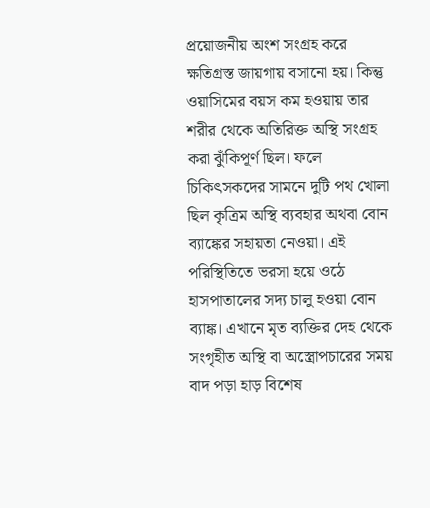প্রয়োজনীয় অংশ সংগ্রহ করে ক্ষতিগ্রস্ত জায়গায় বসানো হয়। কিন্তু ওয়াসিমের বয়স কম হওয়ায় তার শরীর থেকে অতিরিক্ত অস্থি সংগ্রহ করা ঝুঁকিপূর্ণ ছিল। ফলে চিকিৎসকদের সামনে দুটি পথ খোলা ছিল কৃত্রিম অস্থি ব্যবহার অথবা বোন ব্যাঙ্কের সহায়তা নেওয়া। এই পরিস্থিতিতে ভরসা হয়ে ওঠে হাসপাতালের সদ্য চালু হওয়া বোন ব্যাঙ্ক। এখানে মৃত ব্যক্তির দেহ থেকে সংগৃহীত অস্থি বা অস্ত্রোপচারের সময় বাদ পড়া হাড় বিশেষ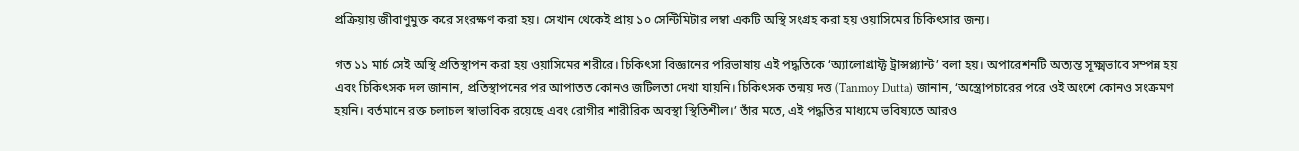প্রক্রিয়ায় জীবাণুমুক্ত করে সংরক্ষণ করা হয়। সেখান থেকেই প্রায় ১০ সেন্টিমিটার লম্বা একটি অস্থি সংগ্রহ করা হয় ওয়াসিমের চিকিৎসার জন্য।

গত ১১ মার্চ সেই অস্থি প্রতিস্থাপন করা হয় ওয়াসিমের শরীরে। চিকিৎসা বিজ্ঞানের পরিভাষায় এই পদ্ধতিকে ‘অ্যালোগ্রাফ্ট ট্রান্সপ্ল্যান্ট’ বলা হয়। অপারেশনটি অত্যন্ত সূক্ষ্মভাবে সম্পন্ন হয় এবং চিকিৎসক দল জানান, প্রতিস্থাপনের পর আপাতত কোনও জটিলতা দেখা যায়নি। চিকিৎসক তন্ময় দত্ত (Tanmoy Dutta) জানান, ‘অস্ত্রোপচারের পরে ওই অংশে কোনও সংক্রমণ হয়নি। বর্তমানে রক্ত চলাচল স্বাভাবিক রয়েছে এবং রোগীর শারীরিক অবস্থা স্থিতিশীল।’ তাঁর মতে, এই পদ্ধতির মাধ্যমে ভবিষ্যতে আরও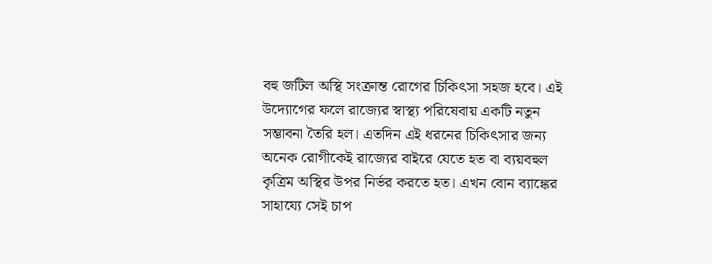বহু জটিল অস্থি সংক্রান্ত রোগের চিকিৎসা সহজ হবে। এই উদ্যোগের ফলে রাজ্যের স্বাস্থ্য পরিষেবায় একটি নতুন সম্ভাবনা তৈরি হল। এতদিন এই ধরনের চিকিৎসার জন্য অনেক রোগীকেই রাজ্যের বাইরে যেতে হত বা ব্যয়বহুল কৃত্রিম অস্থির উপর নির্ভর করতে হত। এখন বোন ব্যাঙ্কের সাহায্যে সেই চাপ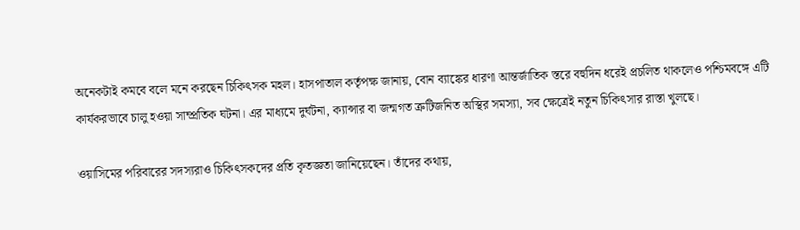অনেকটাই কমবে বলে মনে করছেন চিকিৎসক মহল। হাসপাতাল কর্তৃপক্ষ জানায়, বোন ব্যাঙ্কের ধারণা আন্তর্জাতিক স্তরে বহুদিন ধরেই প্রচলিত থাকলেও পশ্চিমবঙ্গে এটি কার্যকরভাবে চালু হওয়া সাম্প্রতিক ঘটনা। এর মাধ্যমে দুর্ঘটনা, ক্যান্সার বা জন্মগত ত্রুটিজনিত অস্থির সমস্যা, সব ক্ষেত্রেই নতুন চিকিৎসার রাস্তা খুলছে।

ওয়াসিমের পরিবারের সদস্যরাও চিকিৎসকদের প্রতি কৃতজ্ঞতা জানিয়েছেন। তাঁদের কথায়,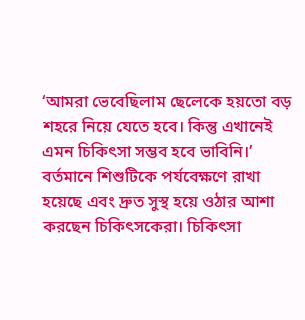‘আমরা ভেবেছিলাম ছেলেকে হয়তো বড় শহরে নিয়ে যেতে হবে। কিন্তু এখানেই এমন চিকিৎসা সম্ভব হবে ভাবিনি।’ বর্তমানে শিশুটিকে পর্যবেক্ষণে রাখা হয়েছে এবং দ্রুত সুস্থ হয়ে ওঠার আশা করছেন চিকিৎসকেরা। চিকিৎসা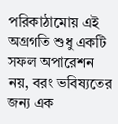পরিকাঠামোয় এই অগ্রগতি শুধু একটি সফল অপারেশন নয়, বরং ভবিষ্যতের জন্য এক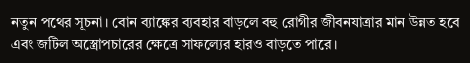নতুন পথের সূচনা। বোন ব্যাঙ্কের ব্যবহার বাড়লে বহু রোগীর জীবনযাত্রার মান উন্নত হবে এবং জটিল অস্ত্রোপচারের ক্ষেত্রে সাফল্যের হারও বাড়তে পারে।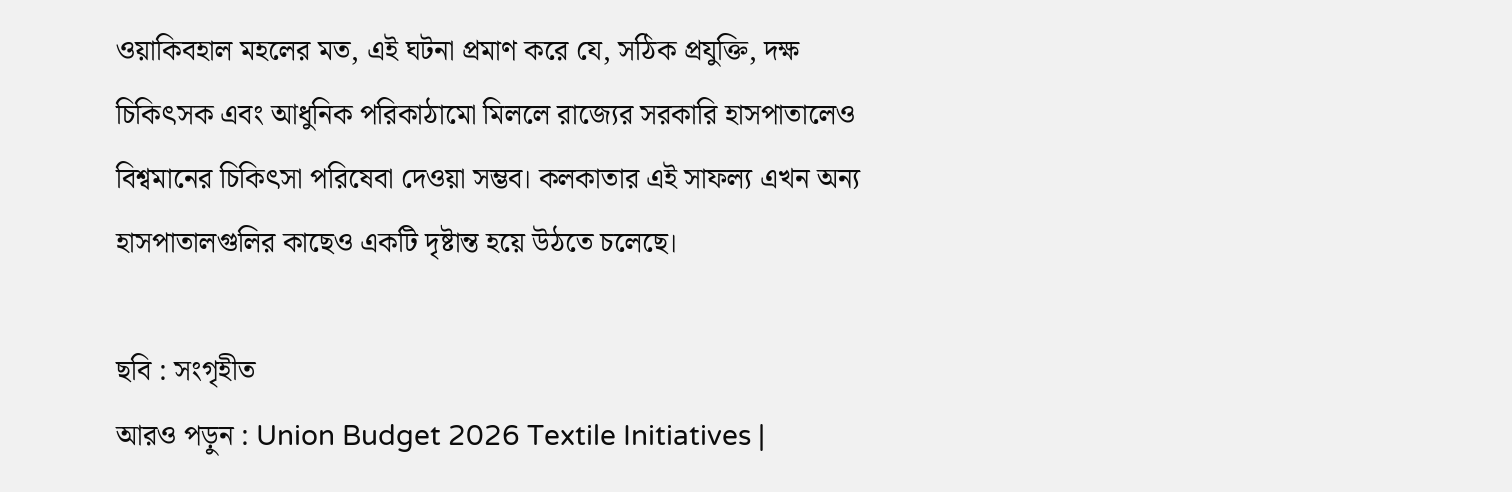ওয়াকিবহাল মহলের মত, এই ঘটনা প্রমাণ করে যে, সঠিক প্রযুক্তি, দক্ষ চিকিৎসক এবং আধুনিক পরিকাঠামো মিললে রাজ্যের সরকারি হাসপাতালেও বিশ্বমানের চিকিৎসা পরিষেবা দেওয়া সম্ভব। কলকাতার এই সাফল্য এখন অন্য হাসপাতালগুলির কাছেও একটি দৃষ্টান্ত হয়ে উঠতে চলেছে।

ছবি : সংগৃহীত
আরও পড়ুন : Union Budget 2026 Textile Initiatives |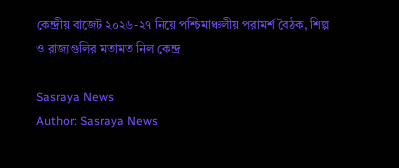কেন্দ্রীয় বাজেট ২০২৬-২৭ নিয়ে পশ্চিমাঞ্চলীয় পরামর্শ বৈঠক, শিল্প ও রাজ্যগুলির মতামত নিল কেন্দ্র

Sasraya News
Author: Sasraya News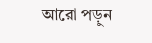আরো পড়ুন